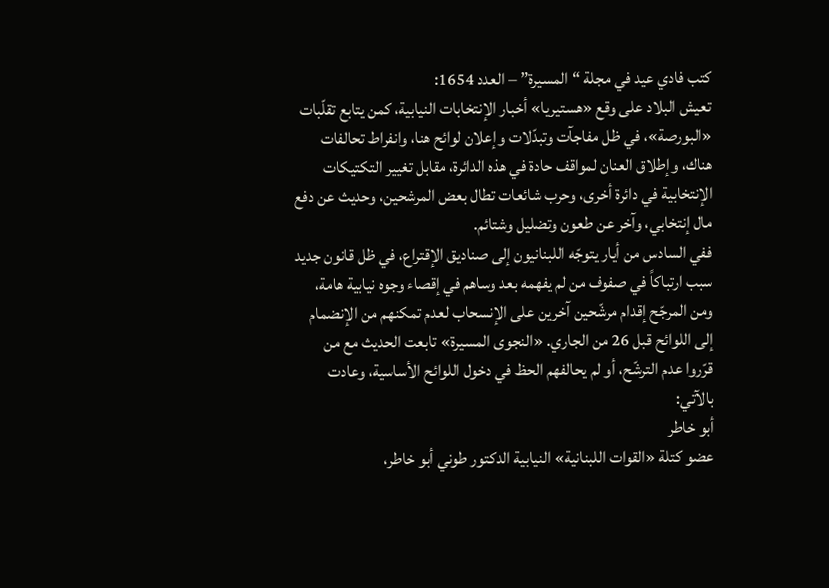كتب فادي عيد في مجلة “المسيرة” – العدد 1654:
تعيش البلاد على وقع «هستيريا» أخبار الإنتخابات النيابية، كمن يتابع تقلّبات «البورصة»، في ظل مفاجآت وتبدّلات وإعلان لوائح هنا، وانفراط تحالفات هناك، وإطلاق العنان لمواقف حادة في هذه الدائرة، مقابل تغيير التكتيكات الإنتخابية في دائرة أخرى، وحرب شائعات تطال بعض المرشحين، وحديث عن دفع مال إنتخابي، وآخر عن طعون وتضليل وشتائم.
ففي السادس من أيار يتوجّه اللبنانيون إلى صناديق الإقتراع، في ظل قانون جديد سبب ارتباكاً في صفوف من لم يفهمه بعد وساهم في إقصاء وجوه نيابية هامة، ومن المرجّح إقدام مرشّحين آخرين على الإنسحاب لعدم تمكنهم من الإنضمام إلى اللوائح قبل 26 من الجاري. «النجوى المسيرة» تابعت الحديث مع من قرّروا عدم الترشّح، أو لم يحالفهم الحظ في دخول اللوائح الأساسية، وعادت بالآتي:
أبو خاطر
عضو كتلة «القوات اللبنانية» النيابية الدكتور طوني أبو خاطر،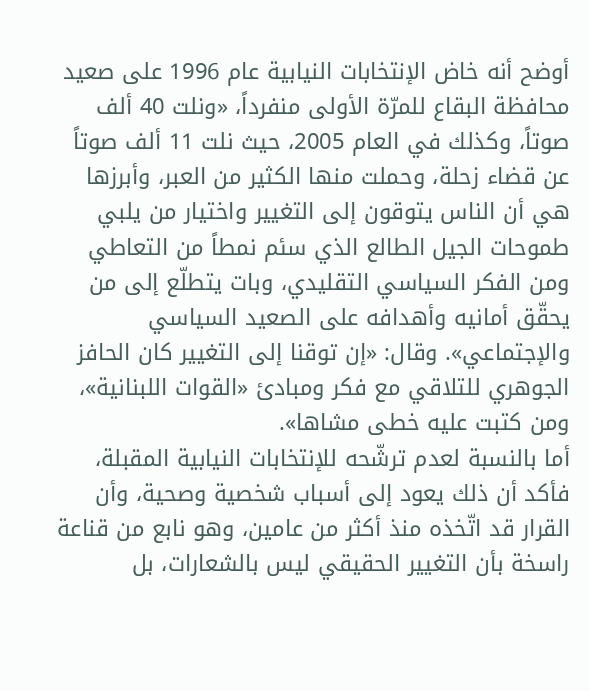أوضح أنه خاض الإنتخابات النيابية عام 1996 على صعيد محافظة البقاع للمرّة الأولى منفرداً، «ونلت 40 ألف صوتاً، وكذلك في العام 2005، حيث نلت 11 ألف صوتاً عن قضاء زحلة، وحملت منها الكثير من العبر، وأبرزها هي أن الناس يتوقون إلى التغيير واختيار من يلبي طموحات الجيل الطالع الذي سئم نمطاً من التعاطي ومن الفكر السياسي التقليدي، وبات يتطلّع إلى من يحقّق أمانيه وأهدافه على الصعيد السياسي والإجتماعي». وقال: «إن توقنا إلى التغيير كان الحافز الجوهري للتلاقي مع فكر ومبادئ «القوات اللبنانية»، ومن كتبت عليه خطى مشاها».
أما بالنسبة لعدم ترشّحه للإنتخابات النيابية المقبلة، فأكد أن ذلك يعود إلى أسباب شخصية وصحية، وأن القرار قد اتّخذه منذ أكثر من عامين، وهو نابع من قناعة راسخة بأن التغيير الحقيقي ليس بالشعارات، بل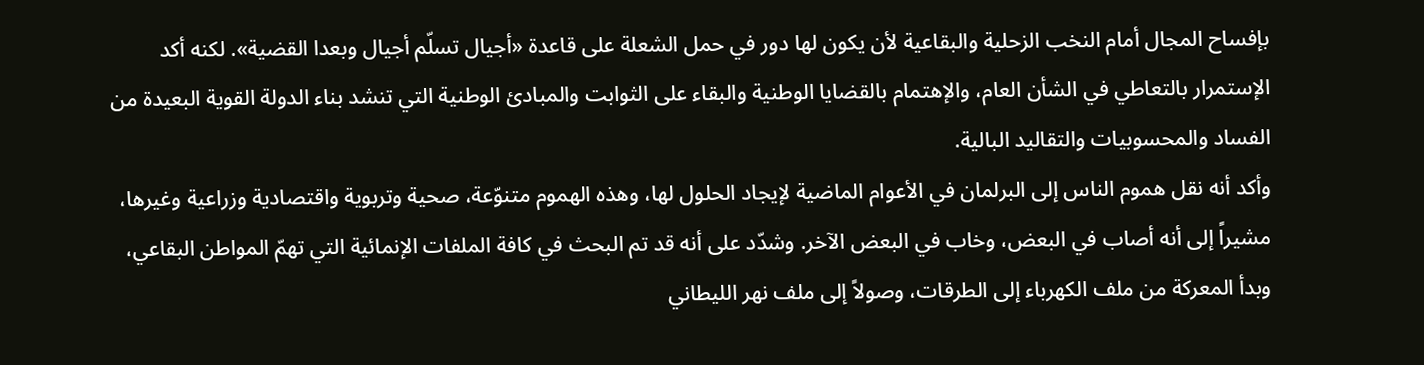بإفساح المجال أمام النخب الزحلية والبقاعية لأن يكون لها دور في حمل الشعلة على قاعدة «أجيال تسلّم أجيال وبعدا القضية». لكنه أكد الإستمرار بالتعاطي في الشأن العام، والإهتمام بالقضايا الوطنية والبقاء على الثوابت والمبادئ الوطنية التي تنشد بناء الدولة القوية البعيدة من الفساد والمحسوبيات والتقاليد البالية.
وأكد أنه نقل هموم الناس إلى البرلمان في الأعوام الماضية لإيجاد الحلول لها، وهذه الهموم متنوّعة، صحية وتربوية واقتصادية وزراعية وغيرها، مشيراً إلى أنه أصاب في البعض، وخاب في البعض الآخر. وشدّد على أنه قد تم البحث في كافة الملفات الإنمائية التي تهمّ المواطن البقاعي، وبدأ المعركة من ملف الكهرباء إلى الطرقات، وصولاً إلى ملف نهر الليطاني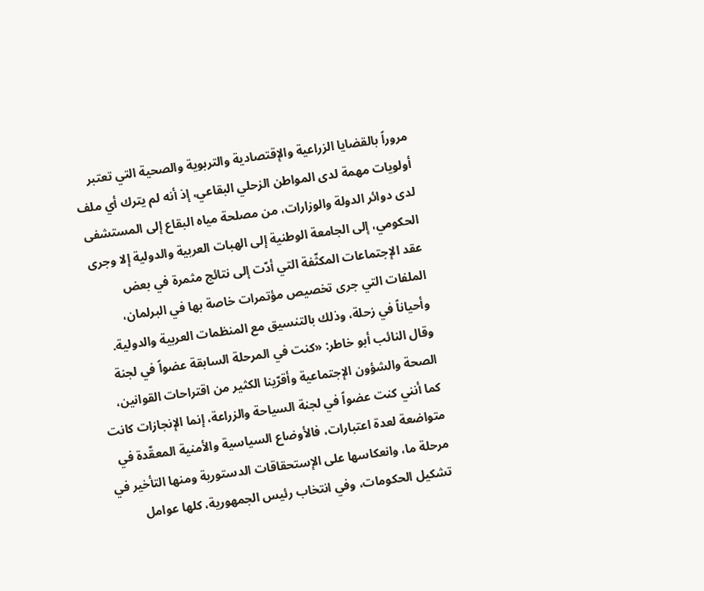مروراً بالقضايا الزراعية والإقتصادية والتربوية والصحية التي تعتبر أولويات مهمة لدى المواطن الزحلي البقاعي، إذ أنه لم يترك أي ملف لدى دوائر الدولة والوزارات، من مصلحة مياه البقاع إلى المستشفى الحكومي، إلى الجامعة الوطنية إلى الهبات العربية والدولية إلا وجرى عقد الإجتماعات المكثّفة التي أدّت إلى نتائج مثمرة في بعض الملفات التي جرى تخصيص مؤتمرات خاصة بها في البرلمان، وأحياناً في زحلة، وذلك بالتنسيق مع المنظمات العربية والدولية.
وقال النائب أبو خاطر: «كنت في المرحلة السابقة عضواً في لجنة الصحة والشؤون الإجتماعية وأقرّينا الكثير من اقتراحات القوانين، كما أنني كنت عضواً في لجنة السياحة والزراعة، إنما الإنجازات كانت متواضعة لعدة اعتبارات، فالأوضاع السياسية والأمنية المعقّدة في مرحلة ما، وانعكاسها على الإستحقاقات الدستورية ومنها التأخير في تشكيل الحكومات، وفي انتخاب رئيس الجمهورية، كلها عوامل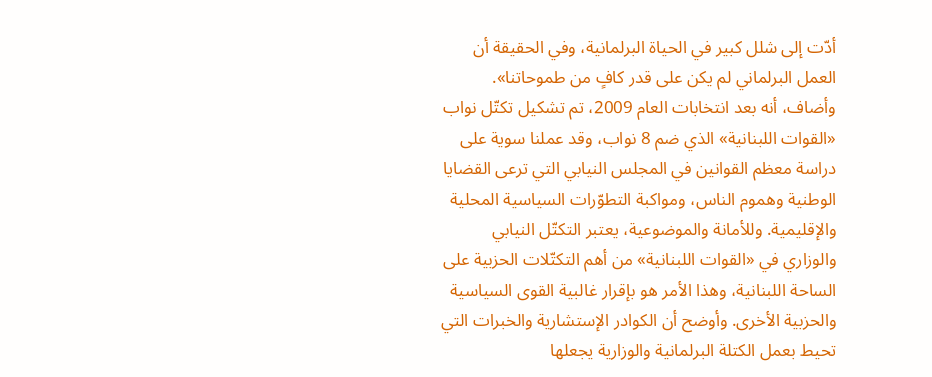أدّت إلى شلل كبير في الحياة البرلمانية، وفي الحقيقة أن العمل البرلماني لم يكن على قدر كافٍ من طموحاتنا».
وأضاف، أنه بعد انتخابات العام 2009، تم تشكيل تكتّل نواب «القوات اللبنانية» الذي ضم 8 نواب، وقد عملنا سوية على دراسة معظم القوانين في المجلس النيابي التي ترعى القضايا الوطنية وهموم الناس، ومواكبة التطوّرات السياسية المحلية والإقليمية. وللأمانة والموضوعية، يعتبر التكتّل النيابي والوزاري في «القوات اللبنانية» من أهم التكتّلات الحزبية على الساحة اللبنانية، وهذا الأمر هو بإقرار غالبية القوى السياسية والحزبية الأخرى. وأوضح أن الكوادر الإستشارية والخبرات التي تحيط بعمل الكتلة البرلمانية والوزارية يجعلها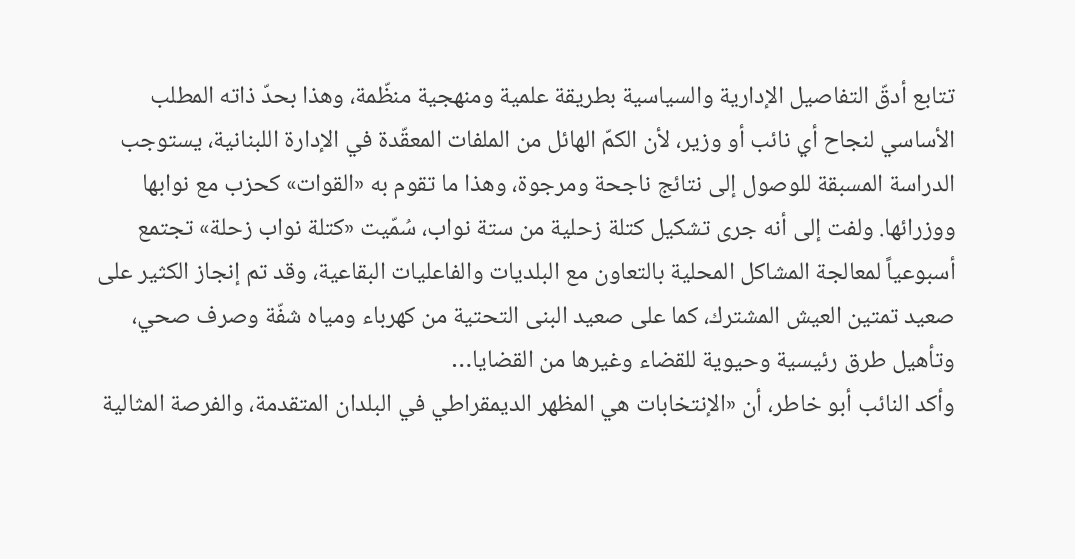تتابع أدقّ التفاصيل الإدارية والسياسية بطريقة علمية ومنهجية منظّمة، وهذا بحدّ ذاته المطلب الأساسي لنجاح أي نائب أو وزير، لأن الكمّ الهائل من الملفات المعقّدة في الإدارة اللبنانية، يستوجب الدراسة المسبقة للوصول إلى نتائج ناجحة ومرجوة، وهذا ما تقوم به «القوات» كحزب مع نوابها ووزرائها. ولفت إلى أنه جرى تشكيل كتلة زحلية من ستة نواب، سُمّيت «كتلة نواب زحلة» تجتمع أسبوعياً لمعالجة المشاكل المحلية بالتعاون مع البلديات والفاعليات البقاعية، وقد تم إنجاز الكثير على صعيد تمتين العيش المشترك، كما على صعيد البنى التحتية من كهرباء ومياه شفّة وصرف صحي، وتأهيل طرق رئيسية وحيوية للقضاء وغيرها من القضايا…
وأكد النائب أبو خاطر، أن «الإنتخابات هي المظهر الديمقراطي في البلدان المتقدمة، والفرصة المثالية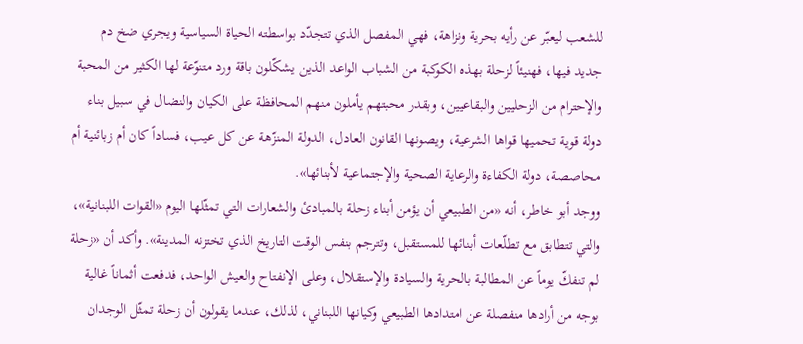للشعب ليعبّر عن رأيه بحرية ونزاهة، فهي المفصل الذي تتجدّد بواسطته الحياة السياسية ويجري ضخ دم جديد فيها، فهنيئاً لزحلة بهذه الكوكبة من الشباب الواعد الذين يشكّلون باقة ورد متنوّعة لها الكثير من المحبة والإحترام من الزحليين والبقاعيين، وبقدر محبتهم يأملون منهم المحافظة على الكيان والنضال في سبيل بناء دولة قوية تحميها قواها الشرعية، ويصونها القانون العادل، الدولة المنزّهة عن كل عيب، فساداً كان أم زبائنية أم محاصصة، دولة الكفاءة والرعاية الصحية والإجتماعية لأبنائها».
ووجد أبو خاطر، أنه «من الطبيعي أن يؤمن أبناء زحلة بالمبادئ والشعارات التي تمثّلها اليوم «القوات اللبنانية»، والتي تتطابق مع تطلّعات أبنائها للمستقبل، وتترجم بنفس الوقت التاريخ الذي تختزنه المدينة». وأكد أن «زحلة لم تنفكّ يوماً عن المطالبة بالحرية والسيادة والإستقلال، وعلى الإنفتاح والعيش الواحد، فدفعت أثماناً غالية بوجه من أرادها منفصلة عن امتدادها الطبيعي وكيانها اللبناني، لذلك، عندما يقولون أن زحلة تمثّل الوجدان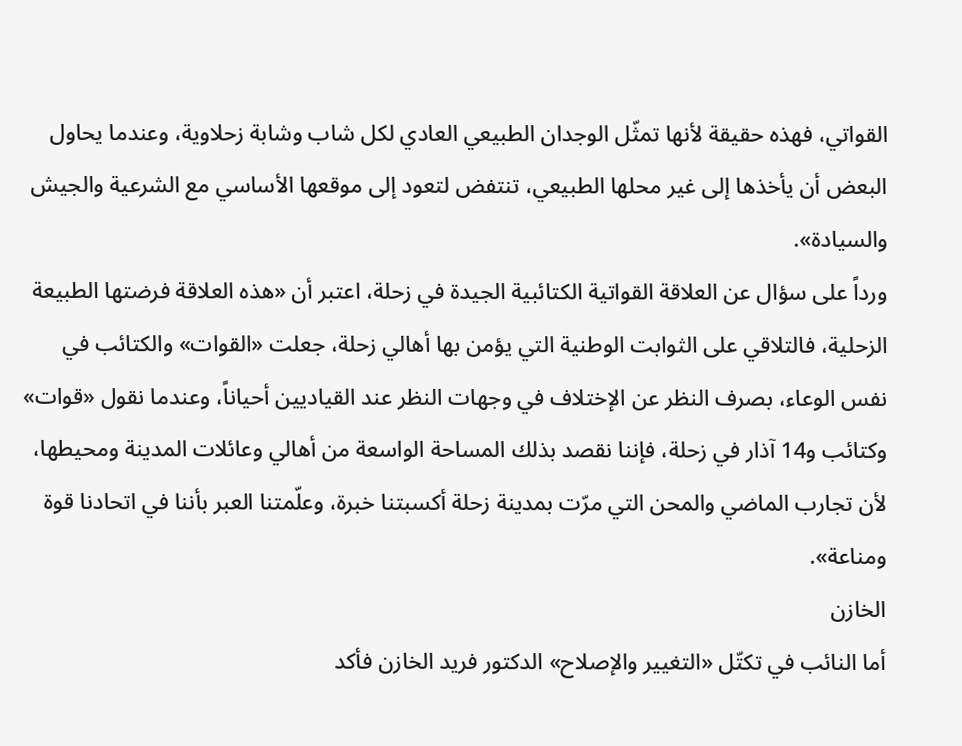القواتي، فهذه حقيقة لأنها تمثّل الوجدان الطبيعي العادي لكل شاب وشابة زحلاوية، وعندما يحاول البعض أن يأخذها إلى غير محلها الطبيعي، تنتفض لتعود إلى موقعها الأساسي مع الشرعية والجيش والسيادة».
ورداً على سؤال عن العلاقة القواتية الكتائبية الجيدة في زحلة، اعتبر أن «هذه العلاقة فرضتها الطبيعة الزحلية، فالتلاقي على الثوابت الوطنية التي يؤمن بها أهالي زحلة، جعلت «القوات» والكتائب في نفس الوعاء، بصرف النظر عن الإختلاف في وجهات النظر عند القياديين أحياناً، وعندما نقول «قوات» وكتائب و14 آذار في زحلة، فإننا نقصد بذلك المساحة الواسعة من أهالي وعائلات المدينة ومحيطها، لأن تجارب الماضي والمحن التي مرّت بمدينة زحلة أكسبتنا خبرة، وعلّمتنا العبر بأننا في اتحادنا قوة ومناعة».
الخازن
أما النائب في تكتّل «التغيير والإصلاح» الدكتور فريد الخازن فأكد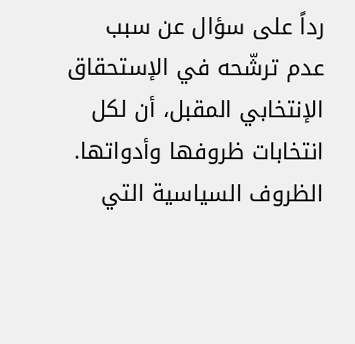رداً على سؤال عن سبب عدم ترشّحه في الإستحقاق الإنتخابي المقبل، أن لكل انتخابات ظروفها وأدواتها. الظروف السياسية التي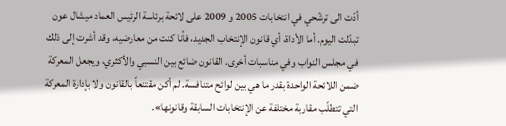أدّت الى ترشّحي في انتخابات 2005 و 2009 على لائحة برئاسة الرئيس العماد ميشال عون تبدّلت اليوم. أما الأداة، أي قانون الإنتخاب الجديد، فأنا كنت من معارضيه، وقد أشرت إلى ذلك في مجلس النواب وفي مناسبات أخرى. القانون ضائع بين النسبي والأكثري، ويجعل المعركة ضمن اللائحة الواحدة بقدر ما هي بين لوائح متنافسة. لم أكن مقتنعاً بالقانون ولا بإدارة المعركة التي تتطلّب مقاربة مختلفة عن الإنتخابات السابقة وقانونها».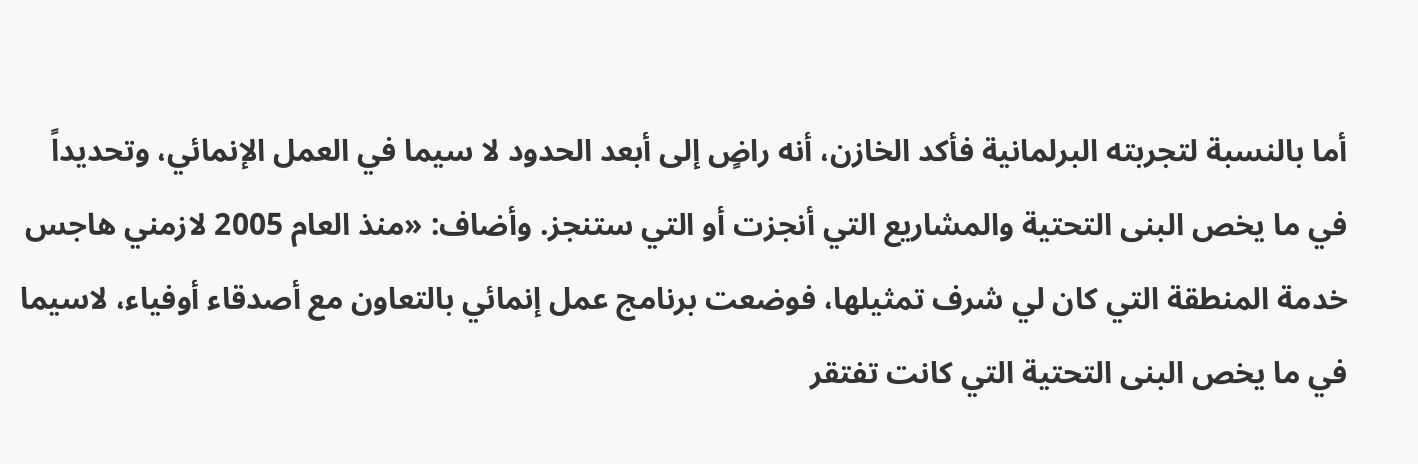أما بالنسبة لتجربته البرلمانية فأكد الخازن، أنه راضٍ إلى أبعد الحدود لا سيما في العمل الإنمائي، وتحديداً في ما يخص البنى التحتية والمشاريع التي أنجزت أو التي ستنجز. وأضاف: «منذ العام 2005 لازمني هاجس خدمة المنطقة التي كان لي شرف تمثيلها، فوضعت برنامج عمل إنمائي بالتعاون مع أصدقاء أوفياء، لاسيما في ما يخص البنى التحتية التي كانت تفتقر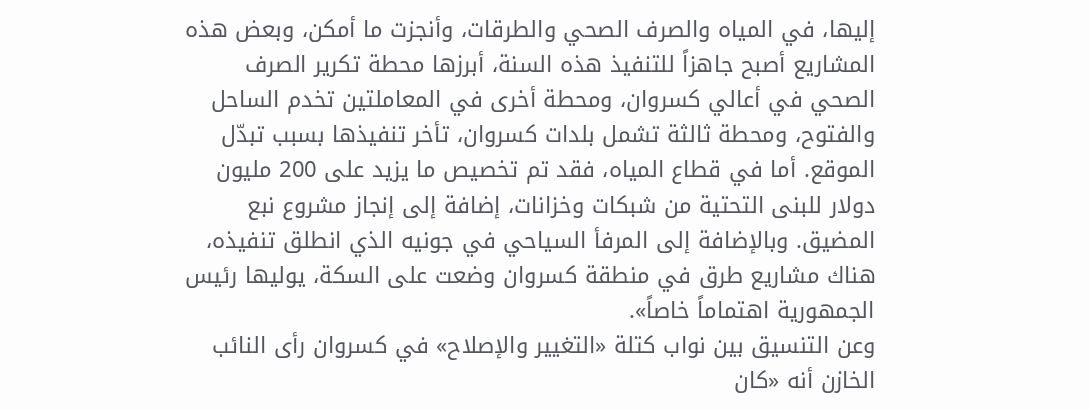إليها، في المياه والصرف الصحي والطرقات، وأنجزت ما أمكن، وبعض هذه المشاريع أصبح جاهزاً للتنفيذ هذه السنة، أبرزها محطة تكرير الصرف الصحي في أعالي كسروان، ومحطة أخرى في المعاملتين تخدم الساحل والفتوح، ومحطة ثالثة تشمل بلدات كسروان، تأخر تنفيذها بسبب تبدّل الموقع. أما في قطاع المياه، فقد تم تخصيص ما يزيد على 200 مليون دولار للبنى التحتية من شبكات وخزانات، إضافة إلى إنجاز مشروع نبع المضيق. وبالإضافة إلى المرفأ السياحي في جونيه الذي انطلق تنفيذه، هناك مشاريع طرق في منطقة كسروان وضعت على السكة، يوليها رئيس الجمهورية اهتماماً خاصاً».
وعن التنسيق بين نواب كتلة «التغيير والإصلاح» في كسروان رأى النائب الخازن أنه «كان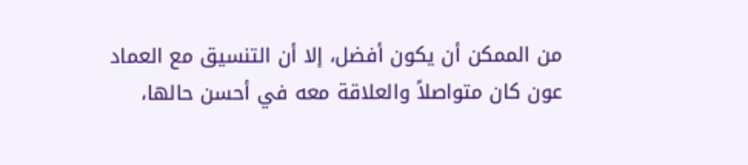من الممكن أن يكون أفضل، إلا أن التنسيق مع العماد عون كان متواصلاً والعلاقة معه في أحسن حالها،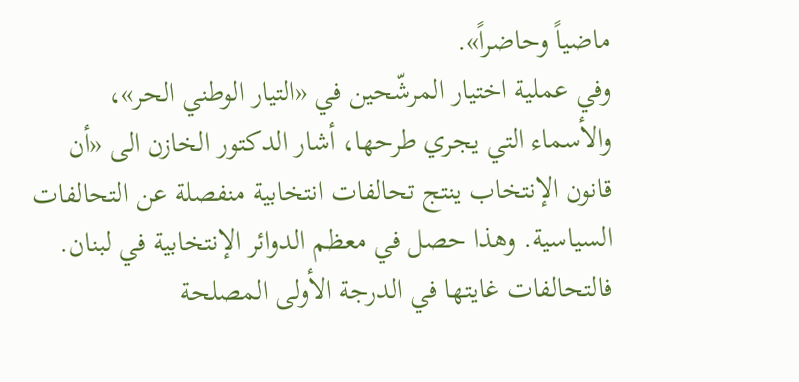ماضياً وحاضراً».
وفي عملية اختيار المرشّحين في «التيار الوطني الحر»، والأسماء التي يجري طرحها، أشار الدكتور الخازن الى «أن قانون الإنتخاب ينتج تحالفات انتخابية منفصلة عن التحالفات السياسية. وهذا حصل في معظم الدوائر الإنتخابية في لبنان. فالتحالفات غايتها في الدرجة الأولى المصلحة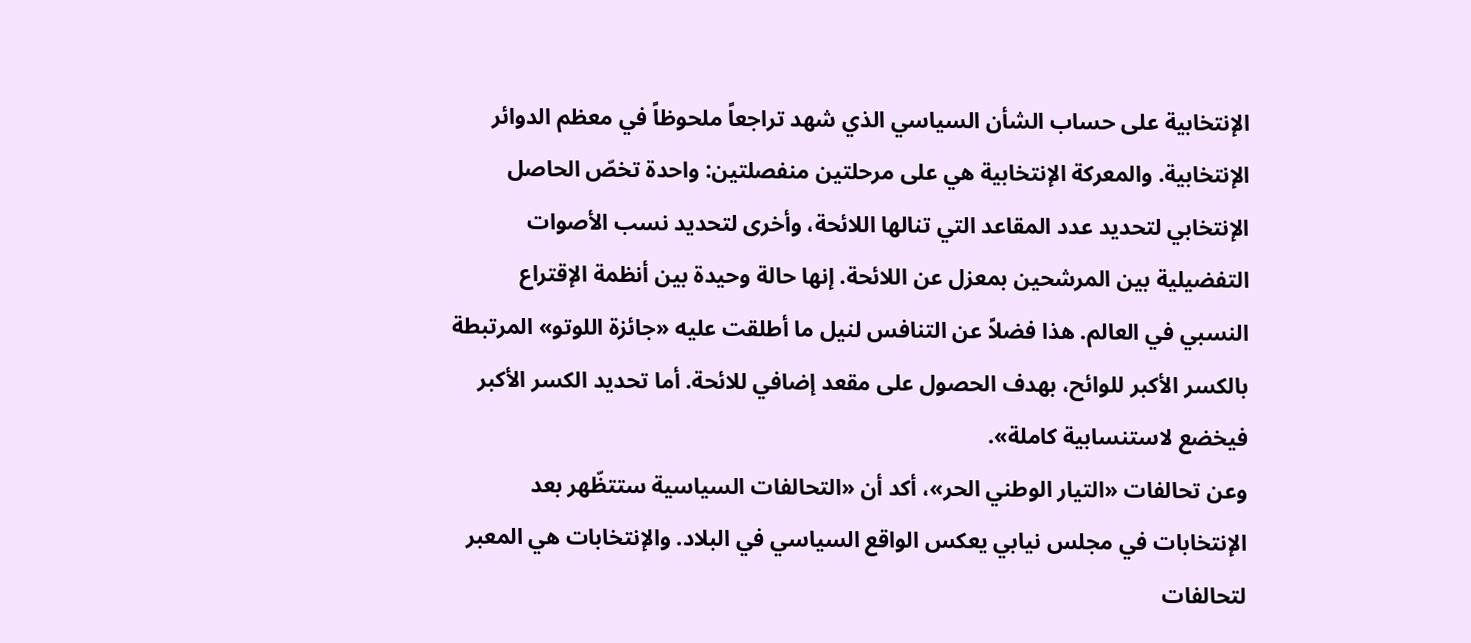الإنتخابية على حساب الشأن السياسي الذي شهد تراجعاً ملحوظاً في معظم الدوائر الإنتخابية. والمعركة الإنتخابية هي على مرحلتين منفصلتين: واحدة تخصّ الحاصل الإنتخابي لتحديد عدد المقاعد التي تنالها اللائحة، وأخرى لتحديد نسب الأصوات التفضيلية بين المرشحين بمعزل عن اللائحة. إنها حالة وحيدة بين أنظمة الإقتراع النسبي في العالم. هذا فضلاً عن التنافس لنيل ما أطلقت عليه «جائزة اللوتو» المرتبطة بالكسر الأكبر للوائح، بهدف الحصول على مقعد إضافي للائحة. أما تحديد الكسر الأكبر فيخضع لاستنسابية كاملة».
وعن تحالفات «التيار الوطني الحر»، أكد أن «التحالفات السياسية ستتظّهر بعد الإنتخابات في مجلس نيابي يعكس الواقع السياسي في البلاد. والإنتخابات هي المعبر لتحالفات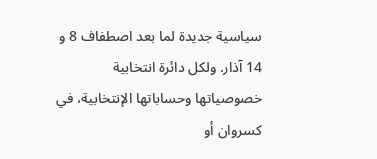سياسية جديدة لما بعد اصطفاف 8 و 14 آذار. ولكل دائرة انتخابية خصوصياتها وحساباتها الإنتخابية، في كسروان أو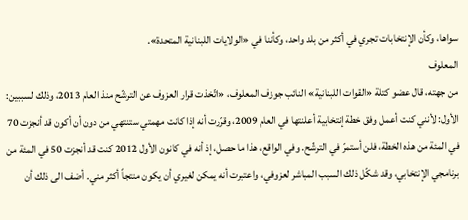سواها، وكأن الإنتخابات تجري في أكثر من بلد واحد، وكأننا في «الولايات اللبنانية المتحدة».
المعلوف
من جهته، قال عضو كتلة «القوات اللبنانية» النائب جوزف المعلوف، «اتّخذت قرار العزوف عن الترشّح منذ العام 2013، وذلك لسببين:
الأول: لأنني كنت أعمل وفق خطة إنتخابية أعلنتها في العام 2009، وقرّرت أنه إذا كانت مهمتي ستنتهي من دون أن أكون قد أنجزت 70 في المئة من هذه الخطة، فلن أستمرّ في الترشّح. وفي الواقع، هذا ما حصل، إذ أنه في كانون الأول 2012 كنت قد أنجزت 50 في المئة من برنامجي الإنتخابي، وقد شكّل ذلك السبب المباشر لعزوفي، واعتبرت أنه يمكن لغيري أن يكون منتجاً أكثر مني. أضف الى ذلك أن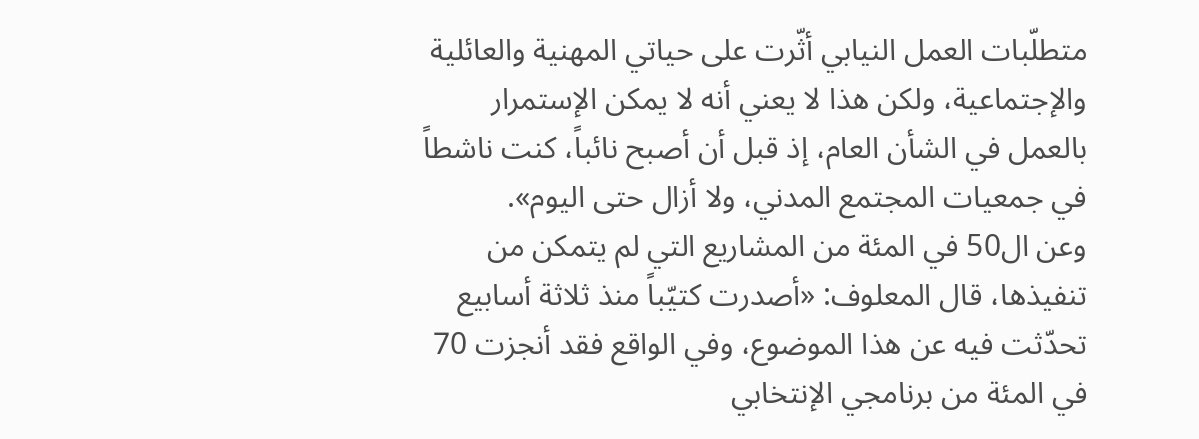متطلّبات العمل النيابي أثّرت على حياتي المهنية والعائلية والإجتماعية، ولكن هذا لا يعني أنه لا يمكن الإستمرار بالعمل في الشأن العام، إذ قبل أن أصبح نائباً، كنت ناشطاً في جمعيات المجتمع المدني، ولا أزال حتى اليوم».
وعن ال50 في المئة من المشاريع التي لم يتمكن من تنفيذها، قال المعلوف: «أصدرت كتيّباً منذ ثلاثة أسابيع تحدّثت فيه عن هذا الموضوع، وفي الواقع فقد أنجزت 70 في المئة من برنامجي الإنتخابي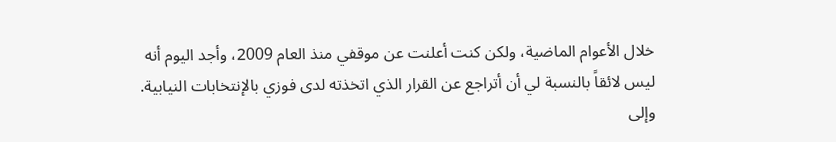خلال الأعوام الماضية، ولكن كنت أعلنت عن موقفي منذ العام 2009، وأجد اليوم أنه ليس لائقاً بالنسبة لي أن أتراجع عن القرار الذي اتخذته لدى فوزي بالإنتخابات النيابية. وإلى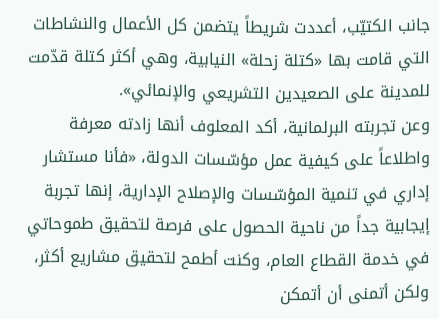جانب الكتيّب، أعددت شريطاً يتضمن كل الأعمال والنشاطات التي قامت بها «كتلة زحلة» النيابية، وهي أكثر كتلة قدّمت للمدينة على الصعيدين التشريعي والإنمائي».
وعن تجربته البرلمانية، أكد المعلوف أنها زادته معرفة واطلاعاً على كيفية عمل مؤسّسات الدولة، «فأنا مستشار إداري في تنمية المؤسّسات والإصلاح الإدارية، إنها تجربة إيجابية جداً من ناحية الحصول على فرصة لتحقيق طموحاتي في خدمة القطاع العام، وكنت أطمح لتحقيق مشاريع أكثر، ولكن أتمنى أن أتمكن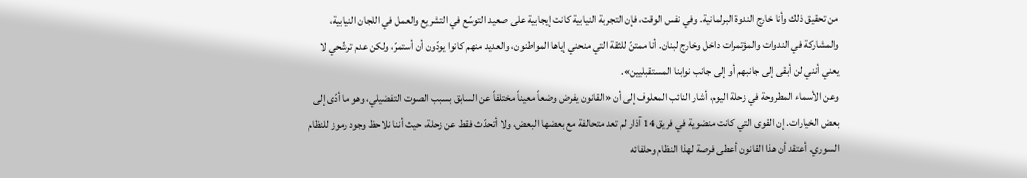من تحقيق ذلك وأنا خارج الندوة البرلمانية. وفي نفس الوقت، فإن التجربة النيابية كانت إيجابية على صعيد التوسّع في التشريع والعمل في اللجان النيابية، والمشاركة في الندوات والمؤتمرات داخل وخارج لبنان. أنا ممتنّ للثقة التي منحني إياها المواطنون، والعديد منهم كانوا يودّون أن أستمرّ، ولكن عدم ترشّحي لا يعني أنني لن أبقى إلى جانبهم أو إلى جانب نوابنا المستقبليين».
وعن الأسماء المطروحة في زحلة اليوم، أشار النائب المعلوف إلى أن «القانون يفرض وضعاً معيناً مختلفاً عن السابق بسبب الصوت التفضيلي، وهو ما أدّى إلى بعض الخيارات. إن القوى التي كانت منضوية في فريق 14 آذار لم تعد متحالفة مع بعضها البعض، ولا أتحدّث فقط عن زحلة، حيث أننا نلاحظ وجود رموز للنظام السوري. أعتقد أن هذا القانون أعطى فرصة لهذا النظام وحلفائه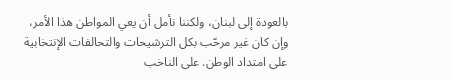بالعودة إلى لبنان، ولكننا نأمل أن يعي المواطن هذا الأمر، وإن كان غير مرحّب بكل الترشيحات والتحالفات الإنتخابية على امتداد الوطن. على الناخب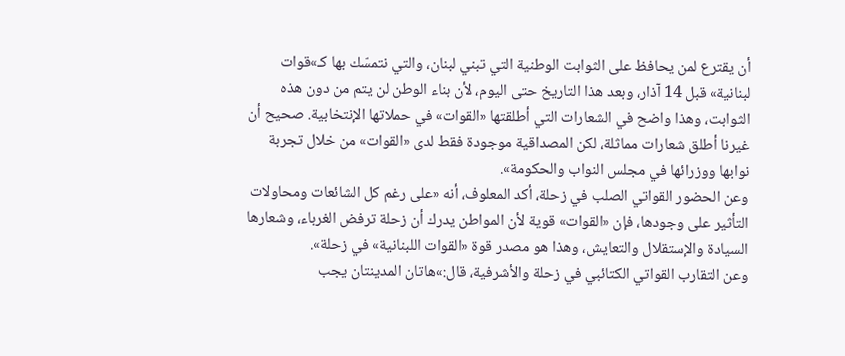أن يقترع لمن يحافظ على الثوابت الوطنية التي تبني لبنان، والتي نتمسّك بها كـ»قوات لبنانية» قبل 14 آذار، وبعد هذا التاريخ حتى اليوم، لأن بناء الوطن لن يتم من دون هذه الثوابت، وهذا واضح في الشعارات التي أطلقتها «القوات» في حملاتها الإنتخابية. صحيح أن غيرنا أطلق شعارات مماثلة، لكن المصداقية موجودة فقط لدى «القوات» من خلال تجربة نوابها ووزرائها في مجلس النواب والحكومة».
وعن الحضور القواتي الصلب في زحلة، أكد المعلوف، أنه «على رغم كل الشائعات ومحاولات التأثير على وجودها، فإن «القوات» قوية لأن المواطن يدرك أن زحلة ترفض الغرباء، وشعارها السيادة والإستقلال والتعايش، وهذا هو مصدر قوة «القوات اللبنانية» في زحلة».
وعن التقارب القواتي الكتائبي في زحلة والأشرفية، قال:»هاتان المدينتان يجب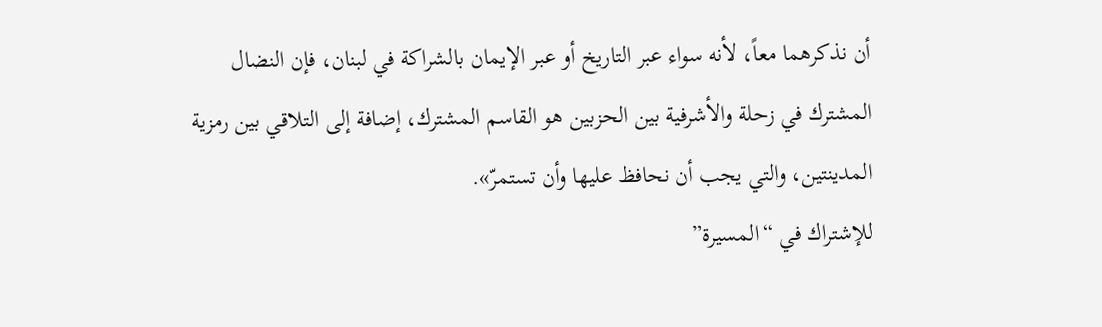أن نذكرهما معاً، لأنه سواء عبر التاريخ أو عبر الإيمان بالشراكة في لبنان، فإن النضال المشترك في زحلة والأشرفية بين الحزبين هو القاسم المشترك، إضافة إلى التلاقي بين رمزية المدينتين، والتي يجب أن نحافظ عليها وأن تستمرّ».
للإشتراك في “المسيرة”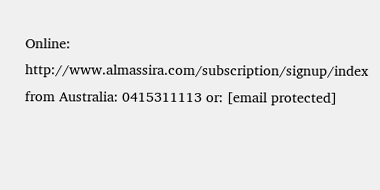Online:
http://www.almassira.com/subscription/signup/index
from Australia: 0415311113 or: [email protected]